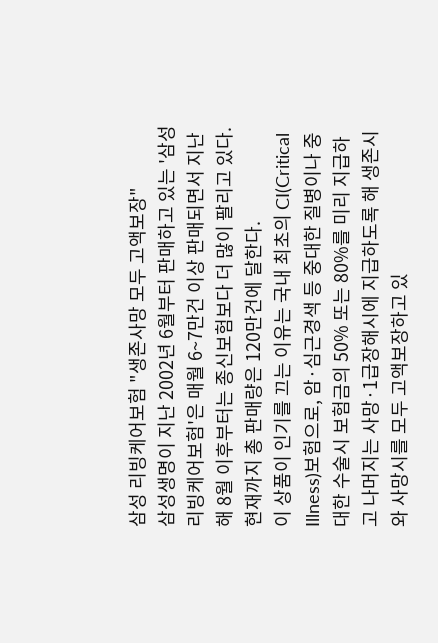삼성 리빙케어보험 "생존사망 모두 고액보장"
삼성생명이 지난 2002년 6월부터 판매하고 있는 '삼성리빙케어보험'은 매월 6~7만건 이상 판매되면서 지난해 8월 이후부터는 종신보험보다 더 많이 팔리고 있다. 현재까지 총 판매량은 120만건에 달한다.
이 상품이 인기를 끄는 이유는 국내 최초의 CI(Critical Illness)보험으로, 암·심근경색 등 중대한 질병이나 중대한 수술시 보험금의 50% 또는 80%를 미리 지급하고 나머지는 사망·1급장해시에 지급하도록 해 생존시와 사망시를 모두 고액보장하고 있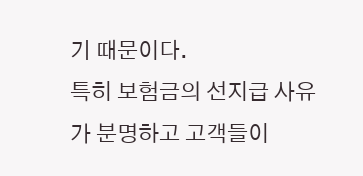기 때문이다.
특히 보험금의 선지급 사유가 분명하고 고객들이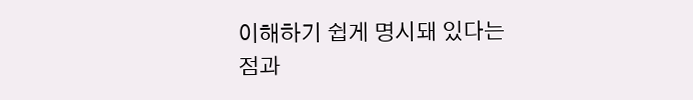이해하기 쉽게 명시돼 있다는 점과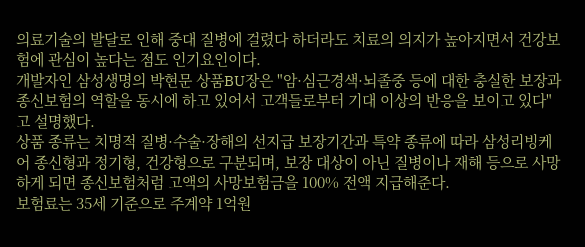의료기술의 발달로 인해 중대 질병에 걸렸다 하더라도 치료의 의지가 높아지면서 건강보험에 관심이 높다는 점도 인기요인이다.
개발자인 삼성생명의 박현문 상품BU장은 "암·심근경색·뇌졸중 등에 대한 충실한 보장과 종신보험의 역할을 동시에 하고 있어서 고객들로부터 기대 이상의 반응을 보이고 있다"고 설명했다.
상품 종류는 치명적 질병·수술·장해의 선지급 보장기간과 특약 종류에 따라 삼성리빙케어 종신형과 정기형, 건강형으로 구분되며, 보장 대상이 아닌 질병이나 재해 등으로 사망하게 되면 종신보험처럼 고액의 사망보험금을 100% 전액 지급해준다.
보험료는 35세 기준으로 주계약 1억원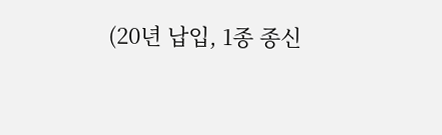(20년 납입, 1종 종신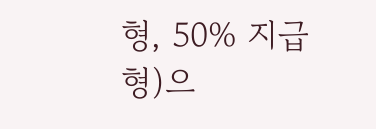형, 50% 지급형)으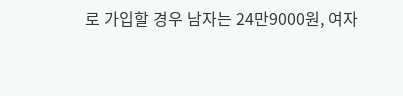로 가입할 경우 남자는 24만9000원, 여자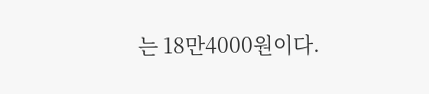는 18만4000원이다.